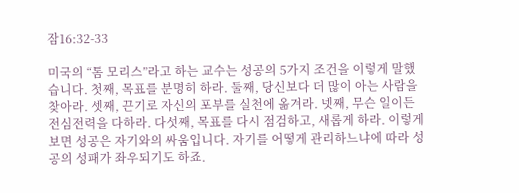잠16:32-33

미국의 “톰 모리스”라고 하는 교수는 성공의 5가지 조건을 이렇게 말했습니다. 첫째, 목표를 분명히 하라. 둘째, 당신보다 더 많이 아는 사람을 찾아라. 셋째, 끈기로 자신의 포부를 실천에 옮겨라. 넷째, 무슨 일이든 전심전력을 다하라. 다섯째, 목표를 다시 점검하고, 새롭게 하라. 이렇게 보면 성공은 자기와의 싸움입니다. 자기를 어떻게 관리하느냐에 따라 성공의 성패가 좌우되기도 하죠.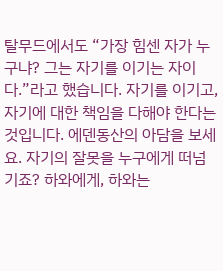탈무드에서도 “가장 힘센 자가 누구냐? 그는 자기를 이기는 자이다.”라고 했습니다. 자기를 이기고, 자기에 대한 책임을 다해야 한다는 것입니다. 에덴동산의 아담을 보세요. 자기의 잘못을 누구에게 떠넘기죠? 하와에게, 하와는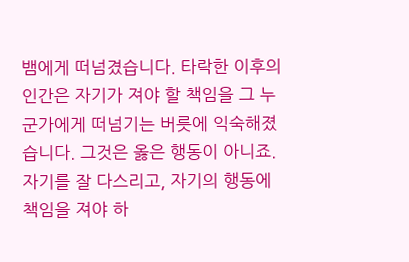뱀에게 떠넘겼습니다. 타락한 이후의 인간은 자기가 져야 할 책임을 그 누군가에게 떠넘기는 버릇에 익숙해졌습니다. 그것은 옳은 행동이 아니죠. 자기를 잘 다스리고, 자기의 행동에 책임을 져야 하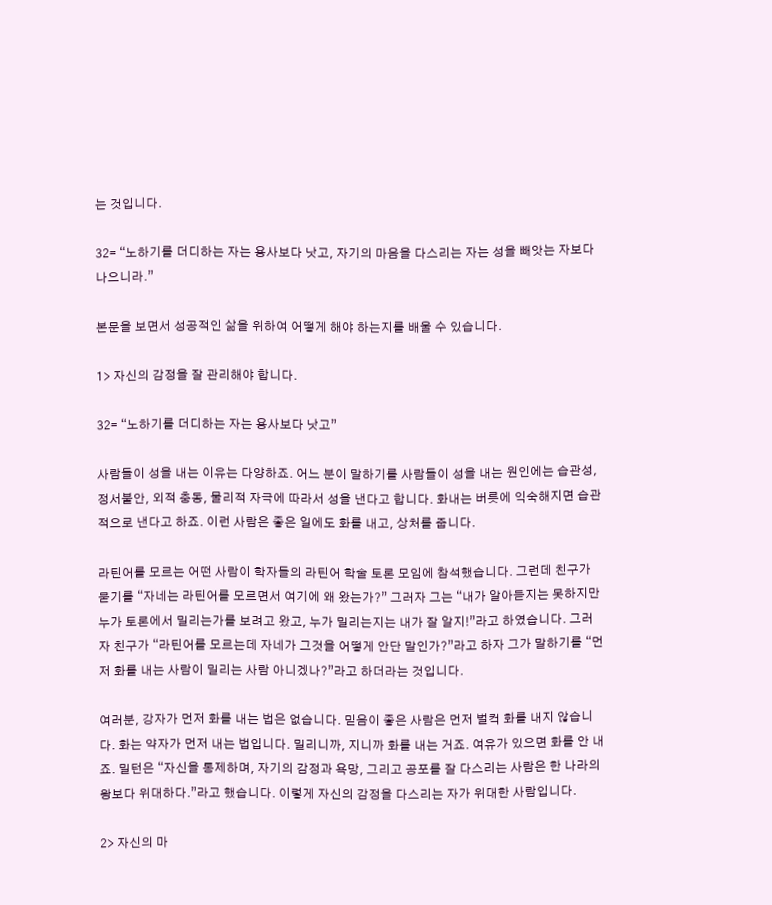는 것입니다.

32= “노하기를 더디하는 자는 용사보다 낫고, 자기의 마음을 다스리는 자는 성을 빼앗는 자보다 나으니라.”

본문을 보면서 성공적인 삶을 위하여 어떻게 해야 하는지를 배울 수 있습니다.

1> 자신의 감정을 잘 관리해야 합니다.

32= “노하기를 더디하는 자는 용사보다 낫고”

사람들이 성을 내는 이유는 다양하죠. 어느 분이 말하기를 사람들이 성을 내는 원인에는 습관성, 정서불안, 외적 충동, 물리적 자극에 따라서 성을 낸다고 합니다. 화내는 버릇에 익숙해지면 습관적으로 낸다고 하죠. 이런 사람은 좋은 일에도 화를 내고, 상처를 줍니다.

라틴어를 모르는 어떤 사람이 학자들의 라틴어 학술 토론 모임에 참석했습니다. 그런데 친구가 묻기를 “자네는 라틴어를 모르면서 여기에 왜 왔는가?” 그러자 그는 “내가 알아듣지는 못하지만 누가 토론에서 밀리는가를 보려고 왔고, 누가 밀리는지는 내가 잘 알지!”라고 하였습니다. 그러자 친구가 “라틴어를 모르는데 자네가 그것을 어떻게 안단 말인가?”라고 하자 그가 말하기를 “먼저 화를 내는 사람이 밀리는 사람 아니겠나?”라고 하더라는 것입니다.

여러분, 강자가 먼저 화를 내는 법은 없습니다. 믿음이 좋은 사람은 먼저 벌컥 화를 내지 않습니다. 화는 약자가 먼저 내는 법입니다. 밀리니까, 지니까 화를 내는 거죠. 여유가 있으면 화를 안 내죠. 밀턴은 “자신을 통제하며, 자기의 감정과 욕망, 그리고 공포를 잘 다스리는 사람은 한 나라의 왕보다 위대하다.”라고 했습니다. 이렇게 자신의 감정을 다스리는 자가 위대한 사람입니다.

2> 자신의 마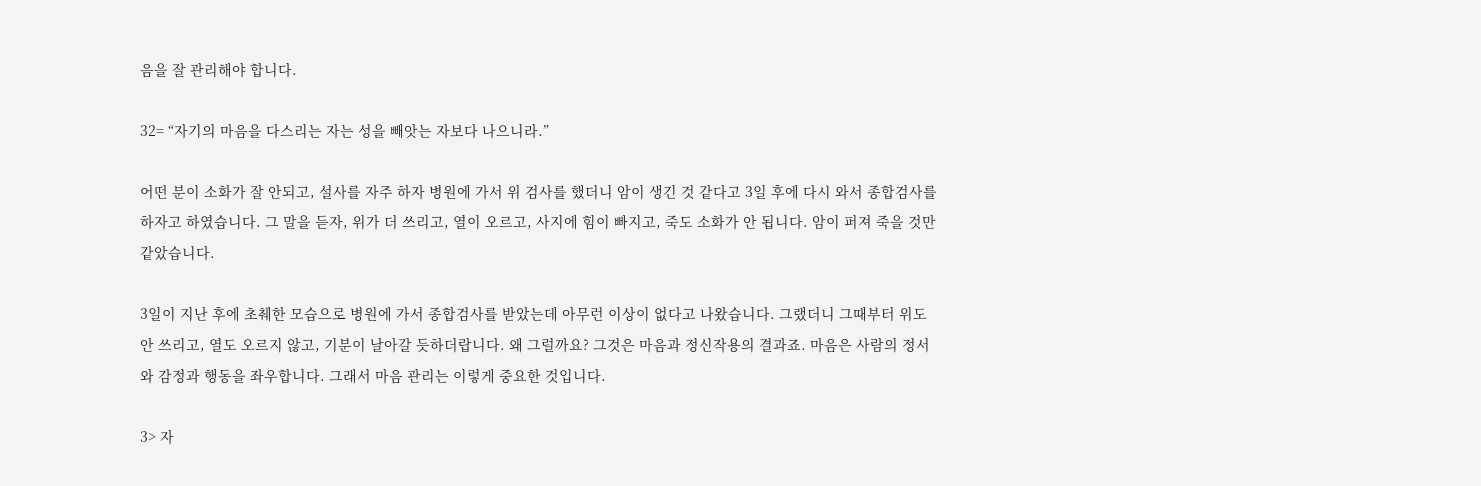음을 잘 관리해야 합니다.

32= “자기의 마음을 다스리는 자는 성을 빼앗는 자보다 나으니라.”

어떤 분이 소화가 잘 안되고, 설사를 자주 하자 병원에 가서 위 검사를 했더니 암이 생긴 것 같다고 3일 후에 다시 와서 종합검사를 하자고 하였습니다. 그 말을 듣자, 위가 더 쓰리고, 열이 오르고, 사지에 힘이 빠지고, 죽도 소화가 안 됩니다. 암이 퍼져 죽을 것만 같았습니다.

3일이 지난 후에 초췌한 모습으로 병원에 가서 종합검사를 받았는데 아무런 이상이 없다고 나왔습니다. 그랬더니 그때부터 위도 안 쓰리고, 열도 오르지 않고, 기분이 날아갈 듯하더랍니다. 왜 그럴까요? 그것은 마음과 정신작용의 결과죠. 마음은 사람의 정서와 감정과 행동을 좌우합니다. 그래서 마음 관리는 이렇게 중요한 것입니다.

3> 자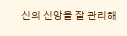신의 신앙을 잘 관리해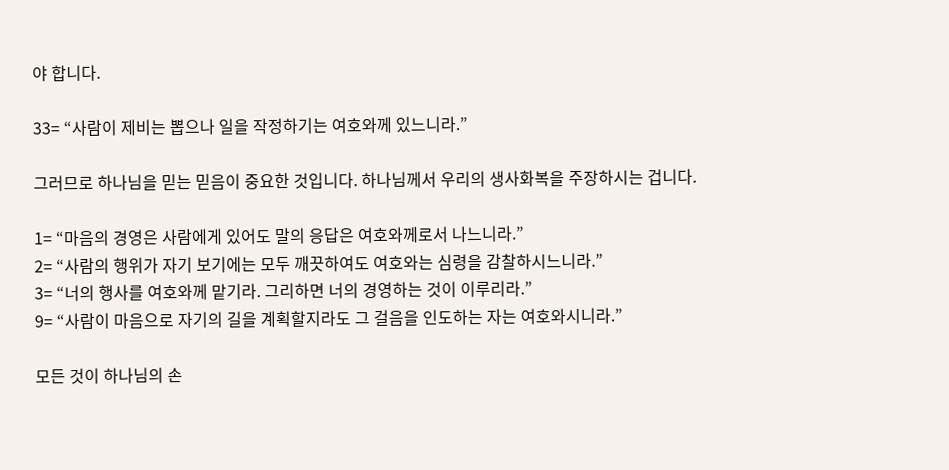야 합니다.

33= “사람이 제비는 뽑으나 일을 작정하기는 여호와께 있느니라.”

그러므로 하나님을 믿는 믿음이 중요한 것입니다. 하나님께서 우리의 생사화복을 주장하시는 겁니다.

1= “마음의 경영은 사람에게 있어도 말의 응답은 여호와께로서 나느니라.”
2= “사람의 행위가 자기 보기에는 모두 깨끗하여도 여호와는 심령을 감찰하시느니라.”
3= “너의 행사를 여호와께 맡기라. 그리하면 너의 경영하는 것이 이루리라.”
9= “사람이 마음으로 자기의 길을 계획할지라도 그 걸음을 인도하는 자는 여호와시니라.”

모든 것이 하나님의 손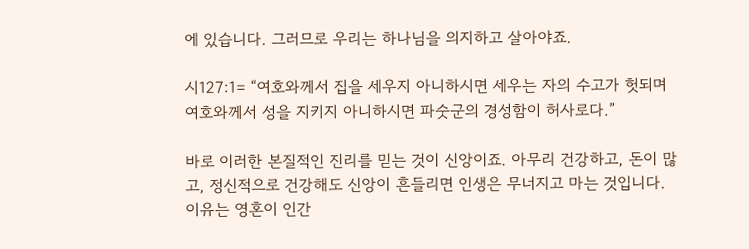에 있습니다. 그러므로 우리는 하나님을 의지하고 살아야죠.

시127:1= “여호와께서 집을 세우지 아니하시면 세우는 자의 수고가 헛되며 여호와께서 성을 지키지 아니하시면 파숫군의 경성함이 허사로다.”

바로 이러한 본질적인 진리를 믿는 것이 신앙이죠. 아무리 건강하고, 돈이 많고, 정신적으로 건강해도 신앙이 흔들리면 인생은 무너지고 마는 것입니다. 이유는 영혼이 인간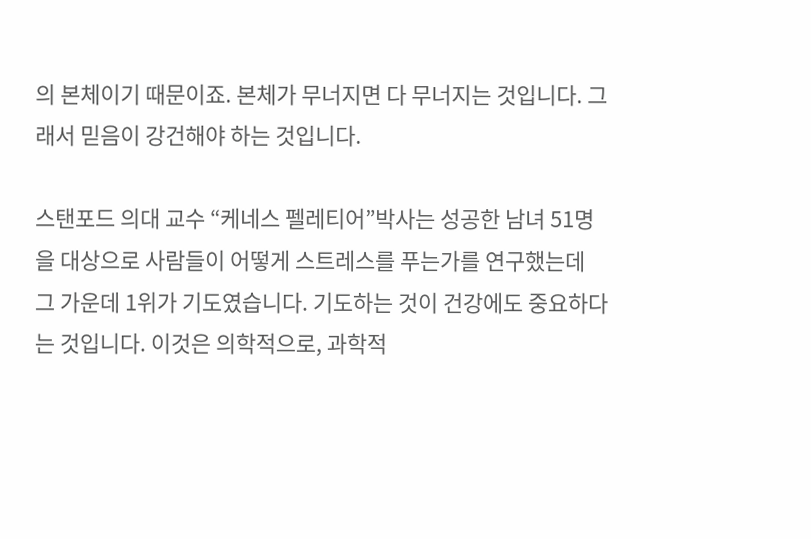의 본체이기 때문이죠. 본체가 무너지면 다 무너지는 것입니다. 그래서 믿음이 강건해야 하는 것입니다.

스탠포드 의대 교수 “케네스 펠레티어”박사는 성공한 남녀 51명을 대상으로 사람들이 어떻게 스트레스를 푸는가를 연구했는데 그 가운데 1위가 기도였습니다. 기도하는 것이 건강에도 중요하다는 것입니다. 이것은 의학적으로, 과학적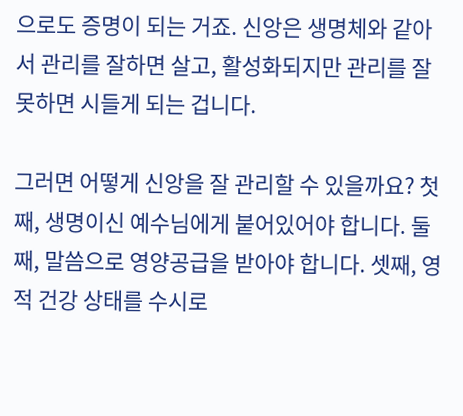으로도 증명이 되는 거죠. 신앙은 생명체와 같아서 관리를 잘하면 살고, 활성화되지만 관리를 잘못하면 시들게 되는 겁니다.

그러면 어떻게 신앙을 잘 관리할 수 있을까요? 첫째, 생명이신 예수님에게 붙어있어야 합니다. 둘째, 말씀으로 영양공급을 받아야 합니다. 셋째, 영적 건강 상태를 수시로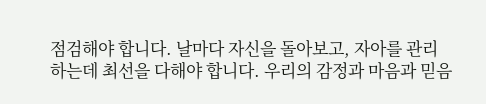점검해야 합니다. 날마다 자신을 돌아보고, 자아를 관리하는데 최선을 다해야 합니다. 우리의 감정과 마음과 믿음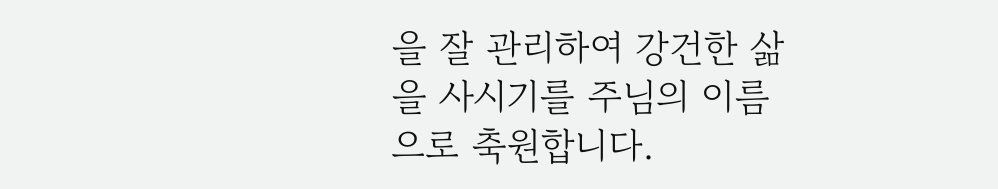을 잘 관리하여 강건한 삶을 사시기를 주님의 이름으로 축원합니다.